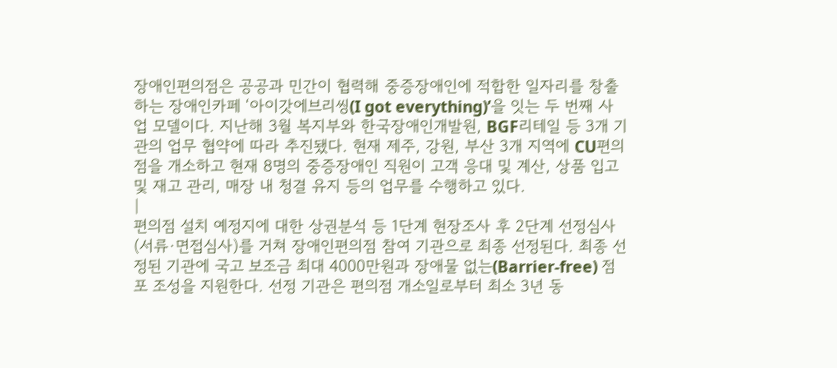장애인편의점은 공공과 민간이 협력해 중증장애인에 적합한 일자리를 창출하는 장애인카페 ‘아이갓에브리씽(I got everything)’을 잇는 두 번째 사업 모델이다. 지난해 3월 복지부와 한국장애인개발원, BGF리테일 등 3개 기관의 업무 협약에 따라 추진됐다. 현재 제주, 강원, 부산 3개 지역에 CU편의점을 개소하고 현재 8명의 중증장애인 직원이 고객 응대 및 계산, 상품 입고 및 재고 관리, 매장 내 청결 유지 등의 업무를 수행하고 있다.
|
편의점 설치 예정지에 대한 상권분석 등 1단계 현장조사 후 2단계 선정심사(서류·면접심사)를 거쳐 장애인편의점 참여 기관으로 최종 선정된다. 최종 선정된 기관에 국고 보조금 최대 4000만원과 장애물 없는(Barrier-free) 점포 조성을 지원한다. 선정 기관은 편의점 개소일로부터 최소 3년 동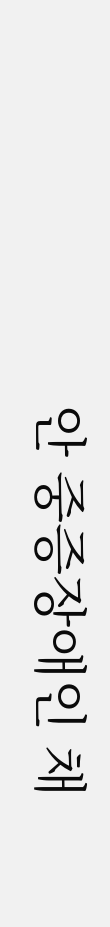안 중증장애인 채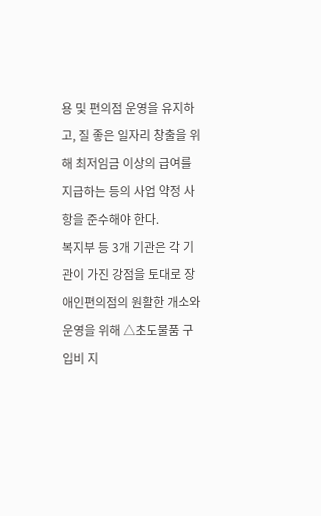용 및 편의점 운영을 유지하고, 질 좋은 일자리 창출을 위해 최저임금 이상의 급여를 지급하는 등의 사업 약정 사항을 준수해야 한다.
복지부 등 3개 기관은 각 기관이 가진 강점을 토대로 장애인편의점의 원활한 개소와 운영을 위해 △초도물품 구입비 지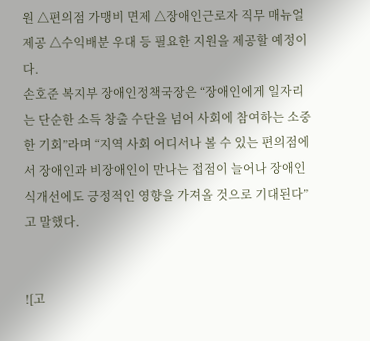원 △편의점 가맹비 면제 △장애인근로자 직무 매뉴얼 제공 △수익배분 우대 등 필요한 지원을 제공할 예정이다.
손호준 복지부 장애인정책국장은 “장애인에게 일자리는 단순한 소득 창출 수단을 넘어 사회에 참여하는 소중한 기회”라며 “지역 사회 어디서나 볼 수 있는 편의점에서 장애인과 비장애인이 만나는 접점이 늘어나 장애인식개선에도 긍정적인 영향을 가져올 것으로 기대된다”고 말했다.


![고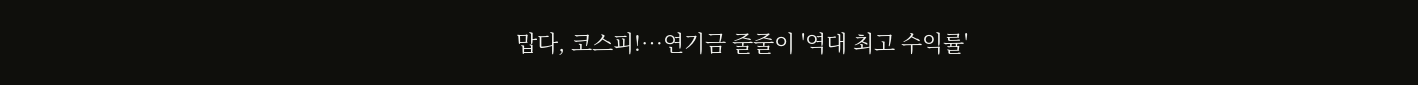맙다, 코스피!…연기금 줄줄이 '역대 최고 수익률'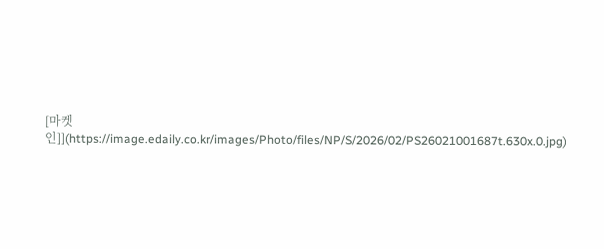[마켓인]](https://image.edaily.co.kr/images/Photo/files/NP/S/2026/02/PS26021001687t.630x.0.jpg)